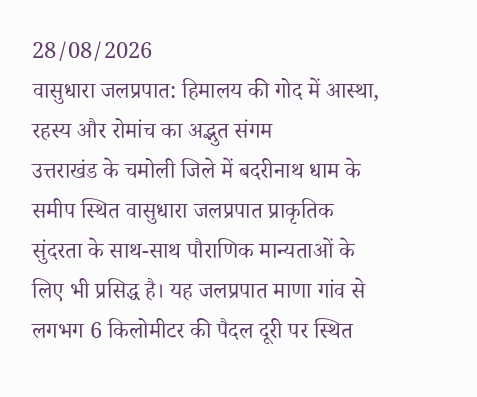28/08/2026
वासुधारा जलप्रपात: हिमालय की गोद में आस्था, रहस्य और रोमांच का अद्भुत संगम
उत्तराखंड के चमोली जिले में बदरीनाथ धाम के समीप स्थित वासुधारा जलप्रपात प्राकृतिक सुंदरता के साथ-साथ पौराणिक मान्यताओं के लिए भी प्रसिद्ध है। यह जलप्रपात माणा गांव से लगभग 6 किलोमीटर की पैदल दूरी पर स्थित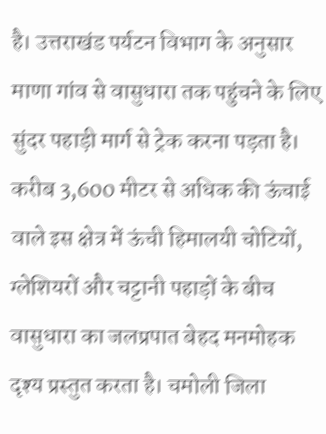है। उत्तराखंड पर्यटन विभाग के अनुसार माणा गांव से वासुधारा तक पहुंचने के लिए सुंदर पहाड़ी मार्ग से ट्रेक करना पड़ता है।
करीब 3,600 मीटर से अधिक की ऊंचाई वाले इस क्षेत्र में ऊंची हिमालयी चोटियों, ग्लेशियरों और चट्टानी पहाड़ों के बीच वासुधारा का जलप्रपात बेहद मनमोहक दृश्य प्रस्तुत करता है। चमोली जिला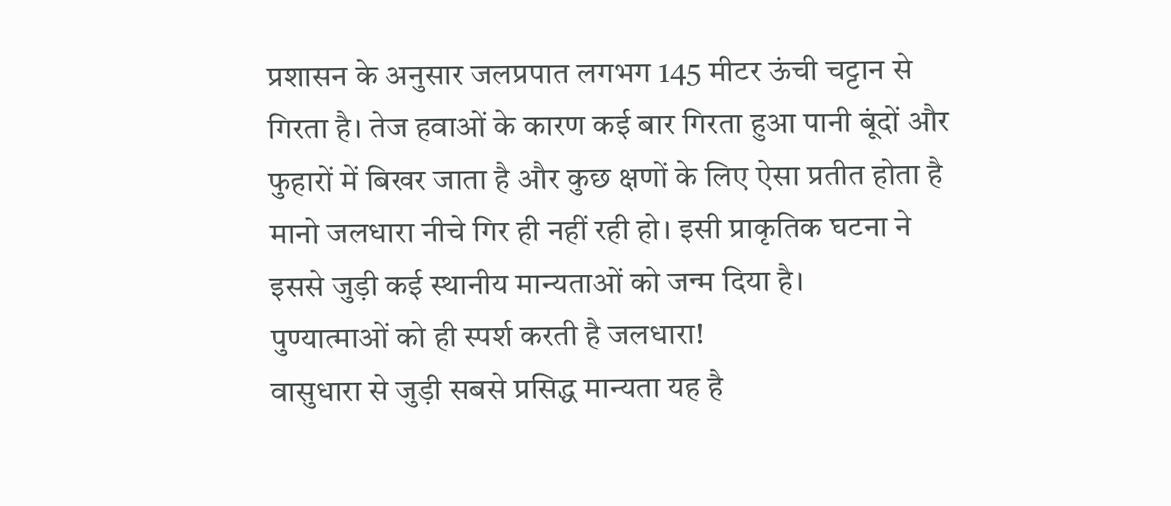प्रशासन के अनुसार जलप्रपात लगभग 145 मीटर ऊंची चट्टान से गिरता है। तेज हवाओं के कारण कई बार गिरता हुआ पानी बूंदों और फुहारों में बिखर जाता है और कुछ क्षणों के लिए ऐसा प्रतीत होता है मानो जलधारा नीचे गिर ही नहीं रही हो। इसी प्राकृतिक घटना ने इससे जुड़ी कई स्थानीय मान्यताओं को जन्म दिया है।
पुण्यात्माओं को ही स्पर्श करती है जलधारा!
वासुधारा से जुड़ी सबसे प्रसिद्ध मान्यता यह है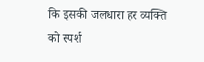कि इसकी जलधारा हर व्यक्ति को स्पर्श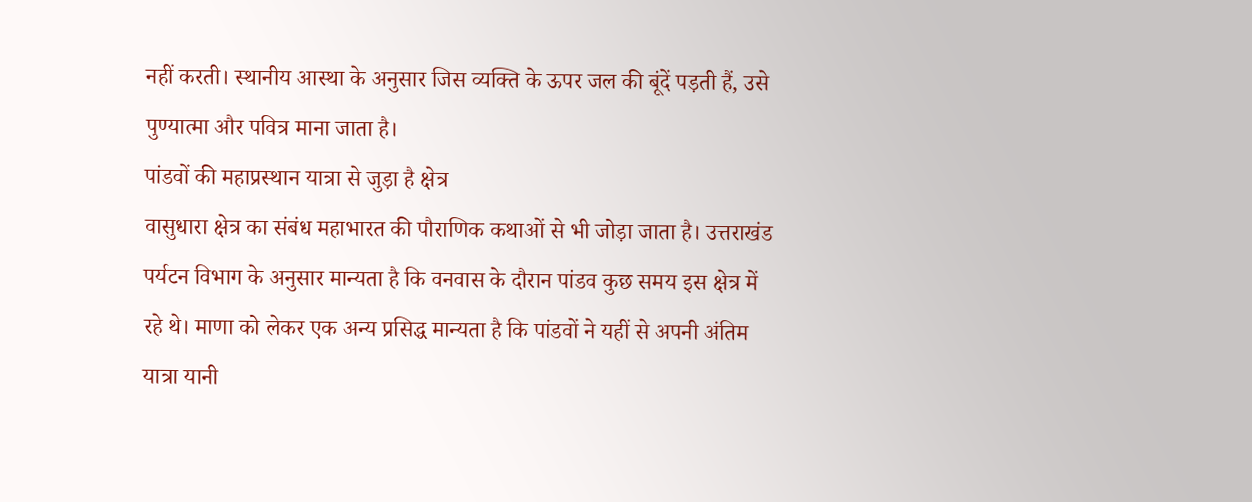नहीं करती। स्थानीय आस्था के अनुसार जिस व्यक्ति के ऊपर जल की बूंदें पड़ती हैं, उसे पुण्यात्मा और पवित्र माना जाता है।
पांडवों की महाप्रस्थान यात्रा से जुड़ा है क्षेत्र
वासुधारा क्षेत्र का संबंध महाभारत की पौराणिक कथाओं से भी जोड़ा जाता है। उत्तराखंड पर्यटन विभाग के अनुसार मान्यता है कि वनवास के दौरान पांडव कुछ समय इस क्षेत्र में रहे थे। माणा को लेकर एक अन्य प्रसिद्ध मान्यता है कि पांडवों ने यहीं से अपनी अंतिम यात्रा यानी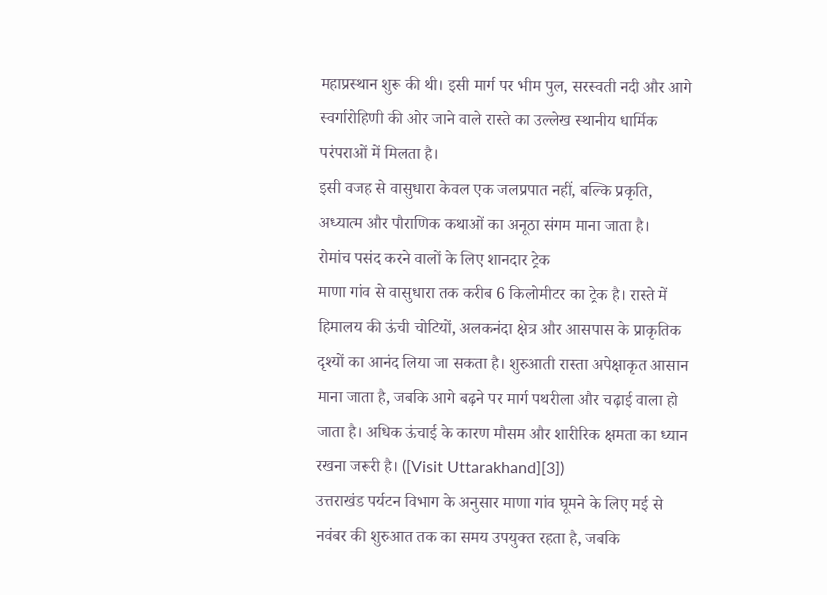महाप्रस्थान शुरू की थी। इसी मार्ग पर भीम पुल, सरस्वती नदी और आगे स्वर्गारोहिणी की ओर जाने वाले रास्ते का उल्लेख स्थानीय धार्मिक परंपराओं में मिलता है।
इसी वजह से वासुधारा केवल एक जलप्रपात नहीं, बल्कि प्रकृति, अध्यात्म और पौराणिक कथाओं का अनूठा संगम माना जाता है।
रोमांच पसंद करने वालों के लिए शानदार ट्रेक
माणा गांव से वासुधारा तक करीब 6 किलोमीटर का ट्रेक है। रास्ते में हिमालय की ऊंची चोटियों, अलकनंदा क्षेत्र और आसपास के प्राकृतिक दृश्यों का आनंद लिया जा सकता है। शुरुआती रास्ता अपेक्षाकृत आसान माना जाता है, जबकि आगे बढ़ने पर मार्ग पथरीला और चढ़ाई वाला हो जाता है। अधिक ऊंचाई के कारण मौसम और शारीरिक क्षमता का ध्यान रखना जरूरी है। ([Visit Uttarakhand][3])
उत्तराखंड पर्यटन विभाग के अनुसार माणा गांव घूमने के लिए मई से नवंबर की शुरुआत तक का समय उपयुक्त रहता है, जबकि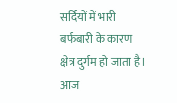सर्दियों में भारी बर्फबारी के कारण क्षेत्र दुर्गम हो जाता है।
आज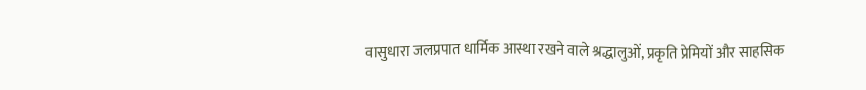वासुधारा जलप्रपात धार्मिक आस्था रखने वाले श्रद्धालुओं, प्रकृति प्रेमियों और साहसिक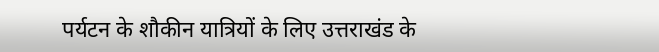पर्यटन के शौकीन यात्रियों के लिए उत्तराखंड के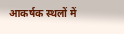आकर्षक स्थलों में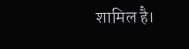शामिल है।